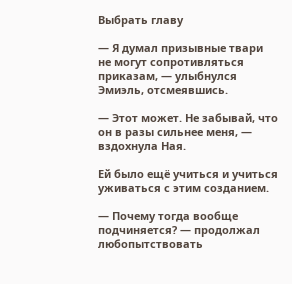Выбрать главу

— Я думал призывные твари не могут сопротивляться приказам, — улыбнулся Эмиэль, отсмеявшись.

— Этот может. Не забывай, что он в разы сильнее меня, — вздохнула Ная.

Ей было ещё учиться и учиться уживаться с этим созданием.

— Почему тогда вообще подчиняется? — продолжал любопытствовать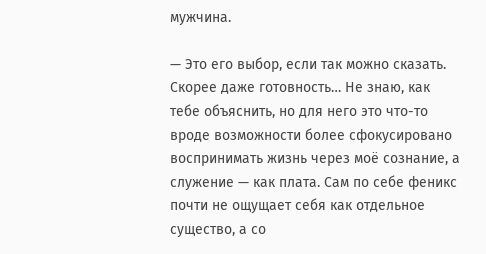мужчина.

— Это его выбор, если так можно сказать. Скорее даже готовность… Не знаю, как тебе объяснить, но для него это что-то вроде возможности более сфокусировано воспринимать жизнь через моё сознание, а служение — как плата. Сам по себе феникс почти не ощущает себя как отдельное существо, а со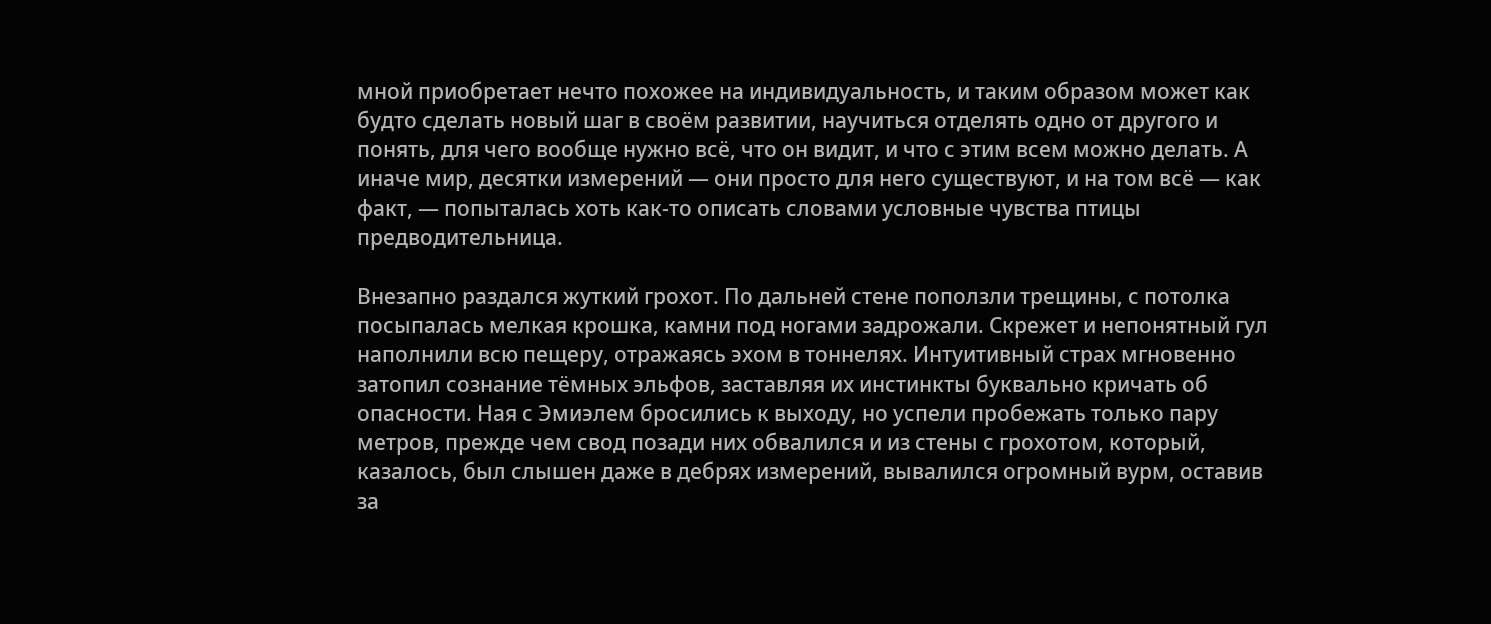мной приобретает нечто похожее на индивидуальность, и таким образом может как будто сделать новый шаг в своём развитии, научиться отделять одно от другого и понять, для чего вообще нужно всё, что он видит, и что с этим всем можно делать. А иначе мир, десятки измерений — они просто для него существуют, и на том всё — как факт, — попыталась хоть как-то описать словами условные чувства птицы предводительница.

Внезапно раздался жуткий грохот. По дальней стене поползли трещины, с потолка посыпалась мелкая крошка, камни под ногами задрожали. Скрежет и непонятный гул наполнили всю пещеру, отражаясь эхом в тоннелях. Интуитивный страх мгновенно затопил сознание тёмных эльфов, заставляя их инстинкты буквально кричать об опасности. Ная с Эмиэлем бросились к выходу, но успели пробежать только пару метров, прежде чем свод позади них обвалился и из стены с грохотом, который, казалось, был слышен даже в дебрях измерений, вывалился огромный вурм, оставив за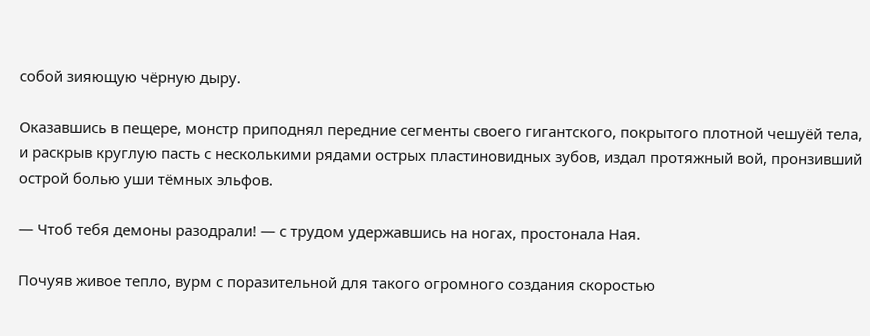собой зияющую чёрную дыру.

Оказавшись в пещере, монстр приподнял передние сегменты своего гигантского, покрытого плотной чешуёй тела, и раскрыв круглую пасть с несколькими рядами острых пластиновидных зубов, издал протяжный вой, пронзивший острой болью уши тёмных эльфов.

— Чтоб тебя демоны разодрали! — с трудом удержавшись на ногах, простонала Ная.

Почуяв живое тепло, вурм с поразительной для такого огромного создания скоростью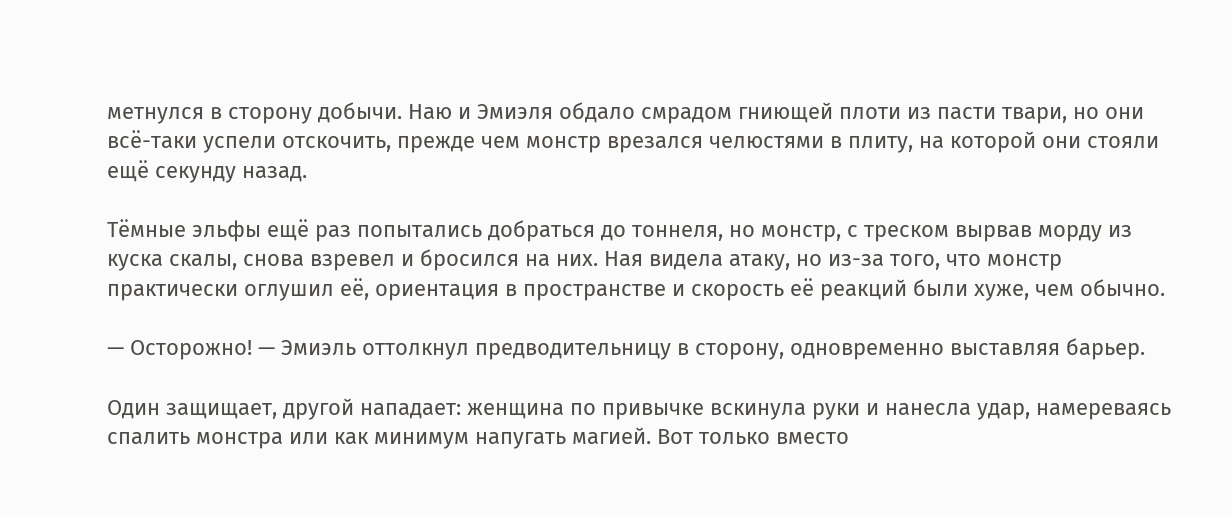метнулся в сторону добычи. Наю и Эмиэля обдало смрадом гниющей плоти из пасти твари, но они всё-таки успели отскочить, прежде чем монстр врезался челюстями в плиту, на которой они стояли ещё секунду назад.

Тёмные эльфы ещё раз попытались добраться до тоннеля, но монстр, с треском вырвав морду из куска скалы, снова взревел и бросился на них. Ная видела атаку, но из-за того, что монстр практически оглушил её, ориентация в пространстве и скорость её реакций были хуже, чем обычно.

— Осторожно! — Эмиэль оттолкнул предводительницу в сторону, одновременно выставляя барьер.

Один защищает, другой нападает: женщина по привычке вскинула руки и нанесла удар, намереваясь спалить монстра или как минимум напугать магией. Вот только вместо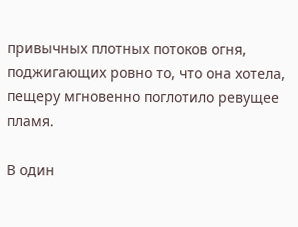привычных плотных потоков огня, поджигающих ровно то, что она хотела, пещеру мгновенно поглотило ревущее пламя.

В один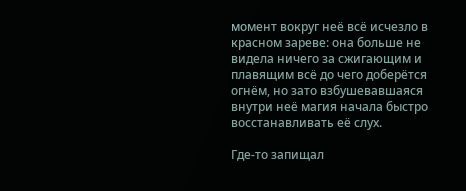момент вокруг неё всё исчезло в красном зареве: она больше не видела ничего за сжигающим и плавящим всё до чего доберётся огнём, но зато взбушевавшаяся внутри неё магия начала быстро восстанавливать её слух.

Где-то запищал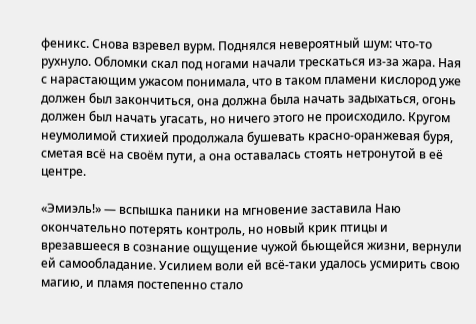феникс. Снова взревел вурм. Поднялся невероятный шум: что-то рухнуло. Обломки скал под ногами начали трескаться из-за жара. Ная с нарастающим ужасом понимала, что в таком пламени кислород уже должен был закончиться, она должна была начать задыхаться, огонь должен был начать угасать, но ничего этого не происходило. Кругом неумолимой стихией продолжала бушевать красно-оранжевая буря, сметая всё на своём пути, а она оставалась стоять нетронутой в её центре.

«Эмиэль!» — вспышка паники на мгновение заставила Наю окончательно потерять контроль, но новый крик птицы и врезавшееся в сознание ощущение чужой бьющейся жизни, вернули ей самообладание. Усилием воли ей всё-таки удалось усмирить свою магию, и пламя постепенно стало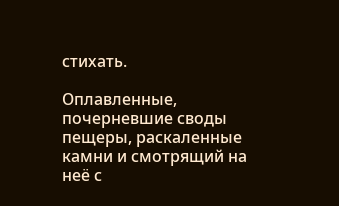стихать.

Оплавленные, почерневшие своды пещеры, раскаленные камни и смотрящий на неё с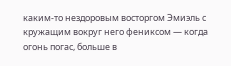каким-то нездоровым восторгом Эмиэль с кружащим вокруг него фениксом — когда огонь погас, больше в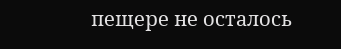пещере не осталось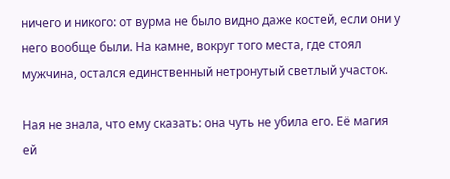ничего и никого: от вурма не было видно даже костей, если они у него вообще были. На камне, вокруг того места, где стоял мужчина, остался единственный нетронутый светлый участок.

Ная не знала, что ему сказать: она чуть не убила его. Её магия ей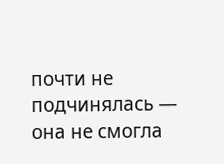почти не подчинялась — она не смогла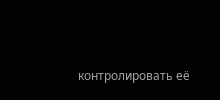контролировать её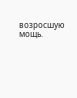возросшую мощь.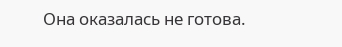Она оказалась не готова.